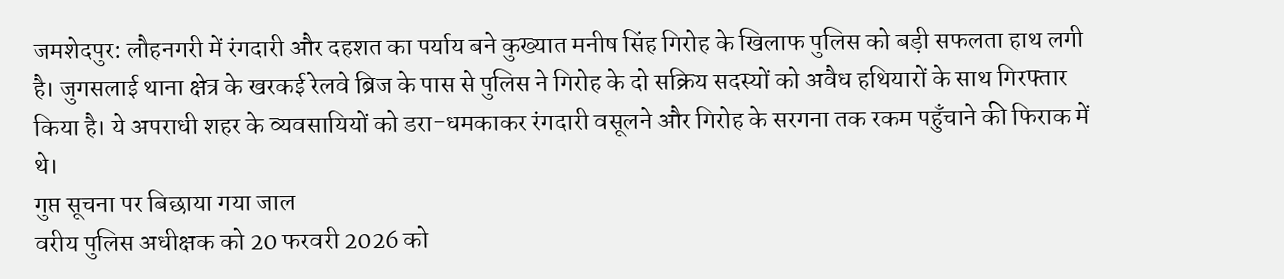जमशेदपुर: लौहनगरी में रंगदारी और दहशत का पर्याय बने कुख्यात मनीष सिंह गिरोह के खिलाफ पुलिस को बड़ी सफलता हाथ लगी है। जुगसलाई थाना क्षेत्र के खरकई रेलवे ब्रिज के पास से पुलिस ने गिरोह के दो सक्रिय सदस्यों को अवैध हथियारों के साथ गिरफ्तार किया है। ये अपराधी शहर के व्यवसायियों को डरा-धमकाकर रंगदारी वसूलने और गिरोह के सरगना तक रकम पहुँचाने की फिराक में थे।
गुप्त सूचना पर बिछाया गया जाल
वरीय पुलिस अधीक्षक को 20 फरवरी 2026 को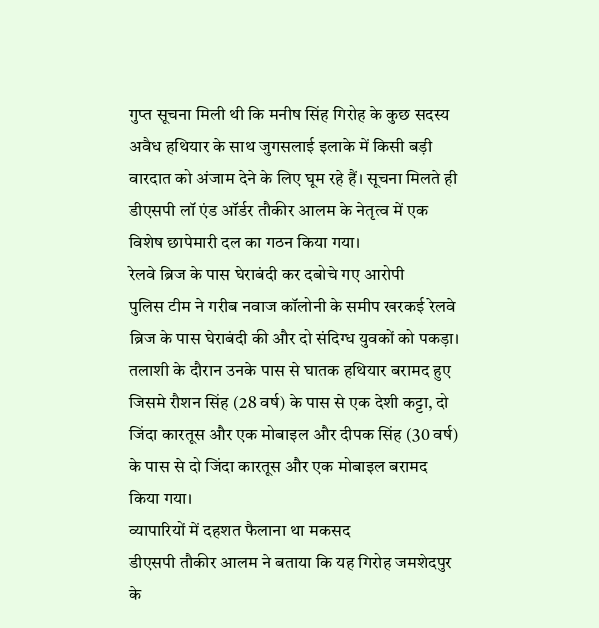गुप्त सूचना मिली थी कि मनीष सिंह गिरोह के कुछ सदस्य अवैध हथियार के साथ जुगसलाई इलाके में किसी बड़ी वारदात को अंजाम देने के लिए घूम रहे हैं। सूचना मिलते ही डीएसपी लॉ एंड ऑर्डर तौकीर आलम के नेतृत्व में एक विशेष छापेमारी दल का गठन किया गया।
रेलवे ब्रिज के पास घेराबंदी कर दबोचे गए आरोपी
पुलिस टीम ने गरीब नवाज कॉलोनी के समीप खरकई रेलवे ब्रिज के पास घेराबंदी की और दो संदिग्ध युवकों को पकड़ा। तलाशी के दौरान उनके पास से घातक हथियार बरामद हुए जिसमे रौशन सिंह (28 वर्ष) के पास से एक देशी कट्टा, दो जिंदा कारतूस और एक मोबाइल और दीपक सिंह (30 वर्ष) के पास से दो जिंदा कारतूस और एक मोबाइल बरामद किया गया।
व्यापारियों में दहशत फैलाना था मकसद
डीएसपी तौकीर आलम ने बताया कि यह गिरोह जमशेदपुर के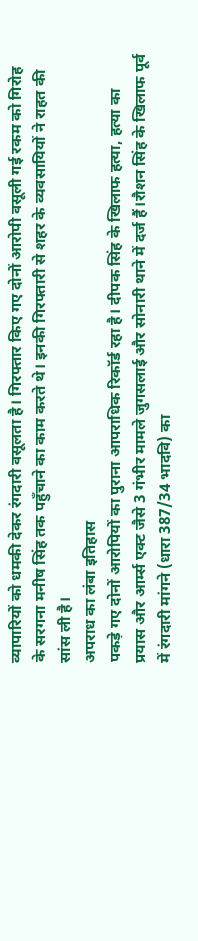व्यापारियों को धमकी देकर रंगदारी वसूलता है। गिरफ्तार किए गए दोनों आरोपी वसूली गई रकम को गिरोह के सरगना मनीष सिंह तक पहुँचाने का काम करते थे। इनकी गिरफ्तारी से शहर के व्यवसायियों ने राहत की सांस ली है।
अपराध का लंबा इतिहास
पकड़े गए दोनों आरोपियों का पुराना आपराधिक रिकॉर्ड रहा है। दीपक सिंह के खिलाफ हत्या, हत्या का प्रयास और आर्म्स एक्ट जैसे 3 गंभीर मामले जुगसलाई और सोनारी थाने में दर्ज हैं।रौशन सिंह के खिलाफ पूर्व में रंगदारी मांगने (धारा 387/34 भादवि) का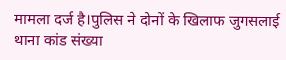मामला दर्ज है।पुलिस ने दोनों के खिलाफ जुगसलाई थाना कांड संख्या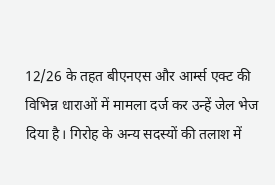12/26 के तहत बीएनएस और आर्म्स एक्ट की विभिन्न धाराओं में मामला दर्ज कर उन्हें जेल भेज दिया है। गिरोह के अन्य सदस्यों की तलाश में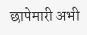छापेमारी अभी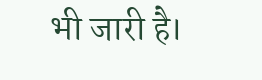भी जारी है।